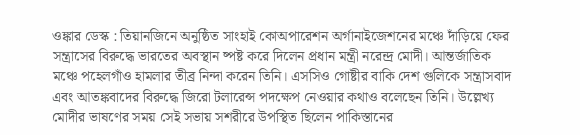ওঙ্কার ডেস্ক : তিয়ানজিনে অনুষ্ঠিত সাংহাই কোঅপারেশন অর্গানাইজেশনের মঞ্চে দাঁড়িয়ে ফের সন্ত্রাসের বিরুদ্ধে ভারতের অবস্থান ষ্পষ্ট করে দিলেন প্রধান মন্ত্রী নরেন্দ্র মোদী। আন্তর্জাতিক মঞ্চে পহেলগাঁও হামলার তীব্র নিন্দা করেন তিনি। এসসিও গোষ্টীর বাকি দেশ গুলিকে সন্ত্রাসবাদ এবং আতঙ্কবাদের বিরুদ্ধে জিরো টলারেন্স পদক্ষেপ নেওয়ার কথাও বলেছেন তিনি। উল্লেখ্য মোদীর ভাষণের সময় সেই সভায় সশরীরে উপস্থিত ছিলেন পাকিস্তানের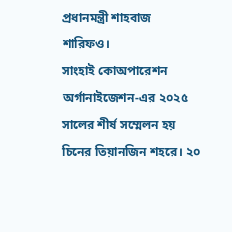প্রধানমন্ত্রী শাহবাজ শারিফও।
সাংহাই কোঅপারেশন অর্গানাইজেশন-এর ২০২৫ সালের শীর্ষ সম্মেলন হয় চিনের তিয়ানজিন শহরে। ২০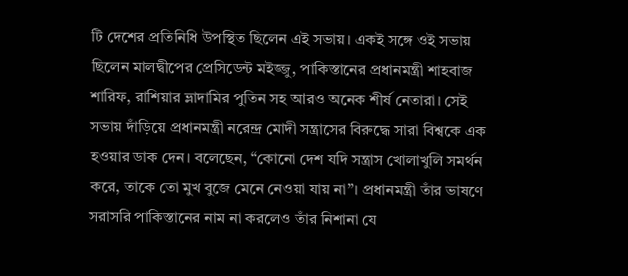টি দেশের প্রতিনিধি উপস্থিত ছিলেন এই সভায়। একই সঙ্গে ওই সভায় ছিলেন মালদ্বীপের প্রেসিডেন্ট মইজ্জু, পাকিস্তানের প্রধানমন্ত্রী শাহবাজ শারিফ, রাশিয়ার ভ্লাদামির পুতিন সহ আরও অনেক শীর্ষ নেতারা। সেই সভায় দাঁড়িয়ে প্রধানমন্ত্রী নরেন্দ্র মোদী সন্ত্রাসের বিরুদ্ধে সারা বিশ্বকে এক হওয়ার ডাক দেন। বলেছেন, “কোনো দেশ যদি সন্ত্রাস খোলাখুলি সমর্থন করে, তাকে তো মুখ বুজে মেনে নেওয়া যায় না”। প্রধানমন্ত্রী তাঁর ভাষণে সরাসরি পাকিস্তানের নাম না করলেও তাঁর নিশানা যে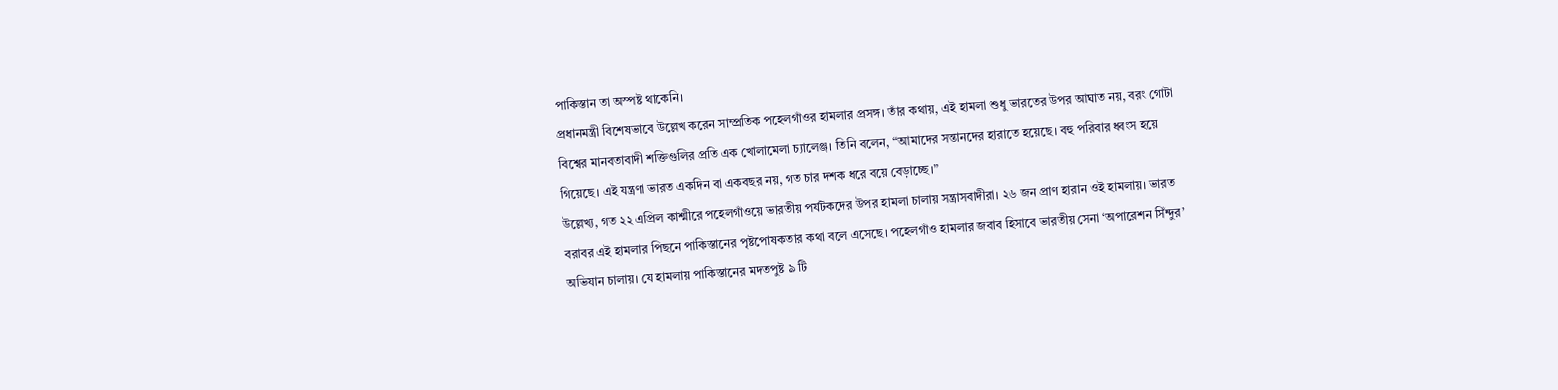পাকিস্তান তা অস্পষ্ট থাকেনি।
প্রধানমন্ত্রী বিশেষভাবে উল্লেখ করেন সাম্প্রতিক পহেলগাঁওর হামলার প্রসঙ্গ। তাঁর কথায়, এই হামলা শুধু ভারতের উপর আঘাত নয়, বরং গোটা বিশ্বের মানবতাবাদী শক্তিগুলির প্রতি এক খোলামেলা চ্যালেঞ্জ। তিনি বলেন, “আমাদের সন্তানদের হারাতে হয়েছে। বহু পরিবার ধ্বংস হয়ে গিয়েছে। এই যন্ত্রণা ভারত একদিন বা একবছর নয়, গত চার দশক ধরে বয়ে বেড়াচ্ছে।”
উল্লেখ্য, গত ২২ এপ্রিল কাশ্মীরে পহেলগাঁওয়ে ভারতীয় পর্যটকদের উপর হামলা চালায় সন্ত্রাসবাদীরা। ২৬ জন প্রাণ হারান ওই হামলায়। ভারত বরাবর এই হামলার পিছনে পাকিস্তানের পৃষ্টপোষকতার কথা বলে এসেছে। পহেলগাঁও হামলার জবাব হিসাবে ভারতীয় সেনা ‘অপারেশন সিঁন্দুর’ অভিযান চালায়। যে হামলায় পাকিস্তানের মদতপুষ্ট ৯ টি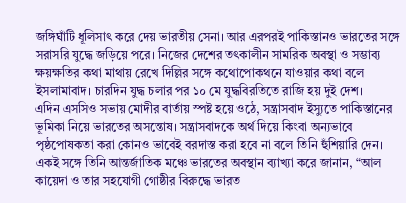জঙ্গিঘাঁটি ধূলিসাৎ করে দেয় ভারতীয় সেনা। আর এরপরই পাকিস্তানও ভারতের সঙ্গে সরাসরি যুদ্ধে জড়িয়ে পরে। নিজের দেশের তৎকালীন সামরিক অবস্থা ও সম্ভাব্য ক্ষয়ক্ষতির কথা মাথায় রেখে দিল্লির সঙ্গে কথোপোকথনে যাওয়ার কথা বলে ইসলামাবাদ। চারদিন যুদ্ধ চলার পর ১০ মে যুদ্ধবিরতিতে রাজি হয় দুই দেশ।
এদিন এসসিও সভায় মোদীর বার্তায় স্পষ্ট হয়ে ওঠে, সন্ত্রাসবাদ ইস্যুতে পাকিস্তানের ভূমিকা নিয়ে ভারতের অসন্তোষ। সন্ত্রাসবাদকে অর্থ দিয়ে কিংবা অন্যভাবে পৃষ্ঠপোষকতা করা কোনও ভাবেই বরদাস্ত করা হবে না বলে তিনি হুঁশিয়ারি দেন। একই সঙ্গে তিনি আন্তর্জাতিক মঞ্চে ভারতের অবস্থান ব্যাখ্যা করে জানান, “আল কায়েদা ও তার সহযোগী গোষ্ঠীর বিরুদ্ধে ভারত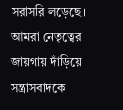সরাসরি লড়েছে। আমরা নেতৃত্বের জায়গায় দাঁড়িয়ে সন্ত্রাসবাদকে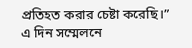প্রতিহত করার চেষ্টা করেছি।”
এ দিন সম্মেলনে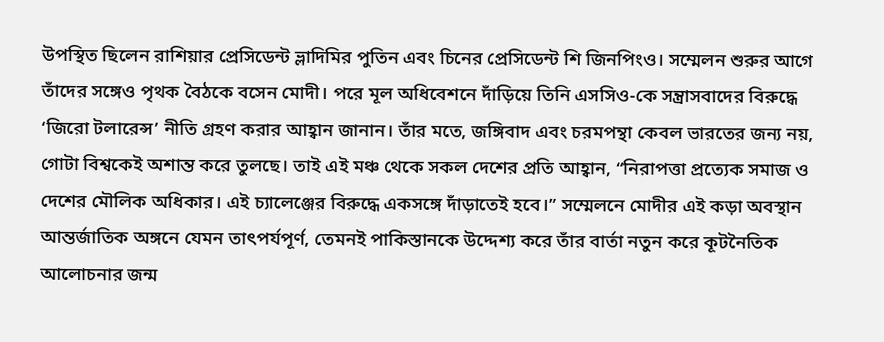উপস্থিত ছিলেন রাশিয়ার প্রেসিডেন্ট ভ্লাদিমির পুতিন এবং চিনের প্রেসিডেন্ট শি জিনপিংও। সম্মেলন শুরুর আগে তাঁদের সঙ্গেও পৃথক বৈঠকে বসেন মোদী। পরে মূল অধিবেশনে দাঁড়িয়ে তিনি এসসিও-কে সন্ত্রাসবাদের বিরুদ্ধে ‘জিরো টলারেন্স’ নীতি গ্রহণ করার আহ্বান জানান। তাঁর মতে, জঙ্গিবাদ এবং চরমপন্থা কেবল ভারতের জন্য নয়, গোটা বিশ্বকেই অশান্ত করে তুলছে। তাই এই মঞ্চ থেকে সকল দেশের প্রতি আহ্বান, “নিরাপত্তা প্রত্যেক সমাজ ও দেশের মৌলিক অধিকার। এই চ্যালেঞ্জের বিরুদ্ধে একসঙ্গে দাঁড়াতেই হবে।” সম্মেলনে মোদীর এই কড়া অবস্থান আন্তর্জাতিক অঙ্গনে যেমন তাৎপর্যপূর্ণ, তেমনই পাকিস্তানকে উদ্দেশ্য করে তাঁর বার্তা নতুন করে কূটনৈতিক আলোচনার জন্ম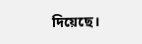দিয়েছে।